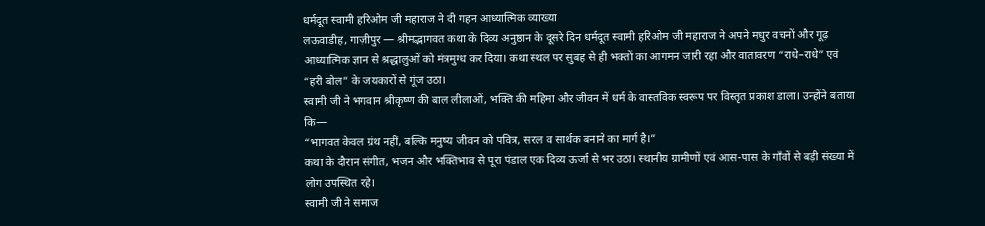धर्मदूत स्वामी हरिओम जी महाराज ने दी गहन आध्यात्मिक व्याख्या
लऊवाडीह, गाज़ीपुर — श्रीमद्भागवत कथा के दिव्य अनुष्ठान के दूसरे दिन धर्मदूत स्वामी हरिओम जी महाराज ने अपने मधुर वचनों और गूढ़ आध्यात्मिक ज्ञान से श्रद्धालुओं को मंत्रमुग्ध कर दिया। कथा स्थल पर सुबह से ही भक्तों का आगमन जारी रहा और वातावरण “राधे–राधे” एवं “हरी बोल” के जयकारों से गूंज उठा।
स्वामी जी ने भगवान श्रीकृष्ण की बाल लीलाओं, भक्ति की महिमा और जीवन में धर्म के वास्तविक स्वरूप पर विस्तृत प्रकाश डाला। उन्होंने बताया कि—
“भागवत केवल ग्रंथ नहीं, बल्कि मनुष्य जीवन को पवित्र, सरल व सार्थक बनाने का मार्ग है।”
कथा के दौरान संगीत, भजन और भक्तिभाव से पूरा पंडाल एक दिव्य ऊर्जा से भर उठा। स्थानीय ग्रामीणों एवं आस-पास के गाँवों से बड़ी संख्या में लोग उपस्थित रहे।
स्वामी जी ने समाज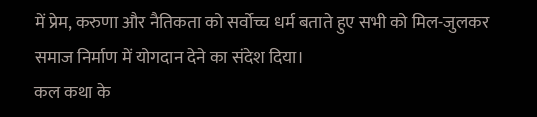में प्रेम, करुणा और नैतिकता को सर्वोच्च धर्म बताते हुए सभी को मिल-जुलकर समाज निर्माण में योगदान देने का संदेश दिया।
कल कथा के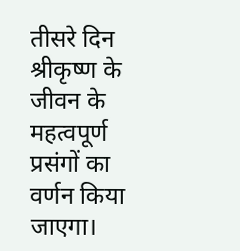तीसरे दिन श्रीकृष्ण के जीवन के महत्वपूर्ण प्रसंगों का वर्णन किया जाएगा।